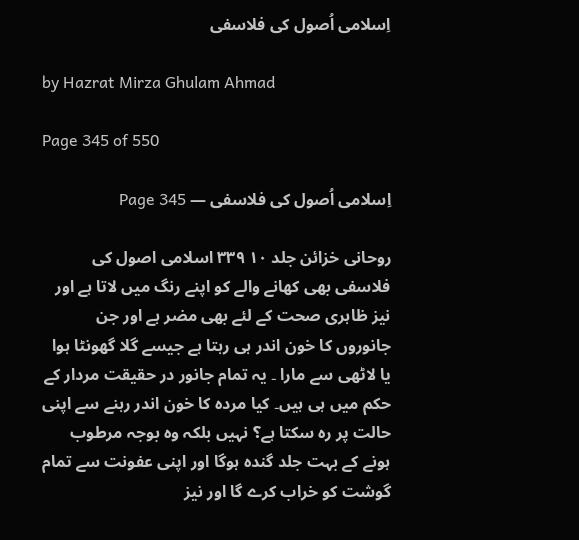اِسلامی اُصول کی فلاسفی

by Hazrat Mirza Ghulam Ahmad

Page 345 of 550

اِسلامی اُصول کی فلاسفی — Page 345

روحانی خزائن جلد ۱۰ ۳۳۹ اسلامی اصول کی فلاسفی بھی کھانے والے کو اپنے رنگ میں لاتا ہے اور نیز ظاہری صحت کے لئے بھی مضر ہے اور جن جانوروں کا خون اندر ہی رہتا ہے جیسے گلا گھونٹا ہوا یا لاٹھی سے مارا ۔ یہ تمام جانور در حقیقت مردار کے حکم میں ہی ہیں۔ کیا مردہ کا خون اندر رہنے سے اپنی حالت پر رہ سکتا ہے؟ نہیں بلکہ وہ بوجہ مرطوب ہونے کے بہت جلد گندہ ہوگا اور اپنی عفونت سے تمام گوشت کو خراب کرے گا اور نیز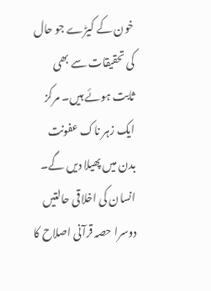خون کے کیڑے جو حال کی تحقیقات سے بھی ثابت ہوئے ہیں۔ مرکز ایک زہر ناک عفونت بدن میں پھیلا دیں گے۔ انسان کی اخلاقی حالتیں دوسرا حصہ قرآنی اصلاح کا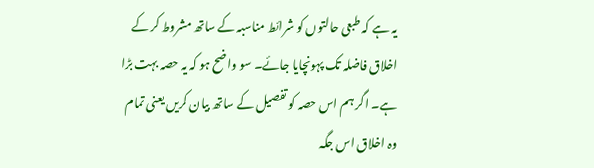یہ ہے کہ طبعی حالتوں کو شرائط مناسبہ کے ساتھ مشروط کر کے اخلاق فاضلہ تک پہونچایا جائے۔ سو واضح ہو کہ یہ حصہ بہت بڑا ہے۔ اگر ہم اس حصہ کو تفصیل کے ساتھ بیان کریں یعنی تمام وہ اخلاق اس جگہ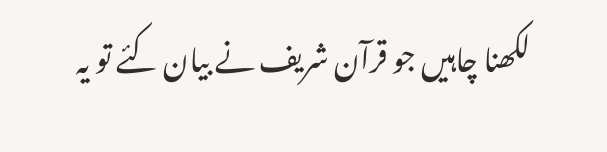لکھنا چاہیں جو قرآن شریف نے بیان کئے تو یہ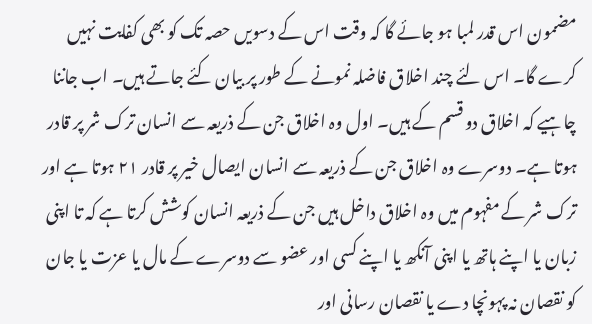مضمون اس قدر لمبا ہو جائے گا کہ وقت اس کے دسویں حصہ تک کو بھی کفایت نہیں کرے گا۔ اس لئے چند اخلاق فاضلہ نمونے کے طور پر بیان کئے جاتے ہیں۔ اب جاننا چاہیے کہ اخلاق دو قسم کے ہیں۔ اول وہ اخلاق جن کے ذریعہ سے انسان ترک شر پر قادر ہوتا ہے۔ دوسرے وہ اخلاق جن کے ذریعہ سے انسان ایصال خیر پر قادر ۲۱ ہوتا ہے اور ترک شر کے مفہوم میں وہ اخلاق داخل ہیں جن کے ذریعہ انسان کوشش کرتا ہے کہ تا اپنی زبان یا اپنے ہاتھ یا اپنی آنکھ یا اپنے کسی اور عضو سے دوسرے کے مال یا عزت یا جان کو نقصان نہ پہونچا دے یا نقصان رسانی اور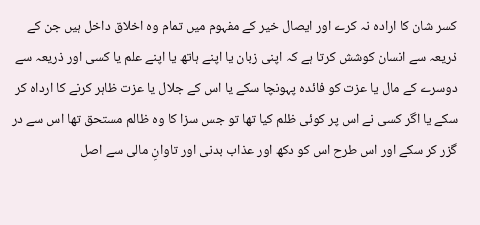کسر شان کا ارادہ نہ کرے اور ایصال خیر کے مفہوم میں تمام وہ اخلاق داخل ہیں جن کے ذریعہ سے انسان کوشش کرتا ہے کہ اپنی زبان یا اپنے ہاتھ یا اپنے علم یا کسی اور ذریعہ سے دوسرے کے مال یا عزت کو فائدہ پہونچا سکے یا اس کے جلال یا عزت ظاہر کرنے کا ارداہ کر سکے یا اگر کسی نے اس پر کوئی ظلم کیا تھا تو جس سزا کا وہ ظالم مستحق تھا اس سے در گزر کر سکے اور اس طرح اس کو دکھ اور عذاب بدنی اور تاوانِ مالی سے اصل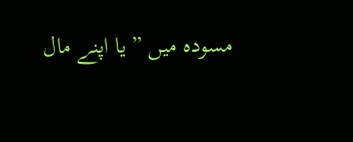مسودہ میں ” یا اپنے مال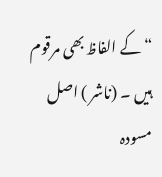“ کے الفاظ بھی مرقوم ہیں ۔ (ناشر ) اصل مسودہ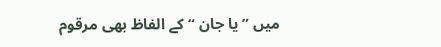میں ” یا جان “ کے الفاظ بھی مرقوم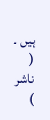ہیں ۔ ( ناشر )